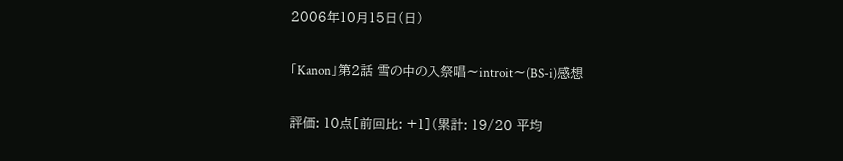2006年10月15日(日)

「Kanon」第2話 雪の中の入祭唱〜introit〜(BS-i)感想

評価: 10点[前回比: +1](累計: 19/20 平均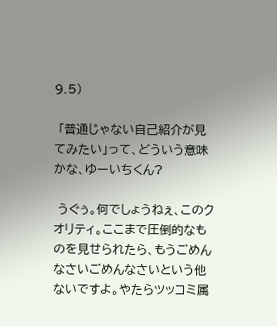9.5)

 「普通じゃない自己紹介が見てみたい」って、どういう意味かな、ゆーいちくん?

 うぐぅ。何でしょうねぇ、このクオリティ。ここまで圧倒的なものを見せられたら、もうごめんなさいごめんなさいという他ないですよ。やたらツッコミ属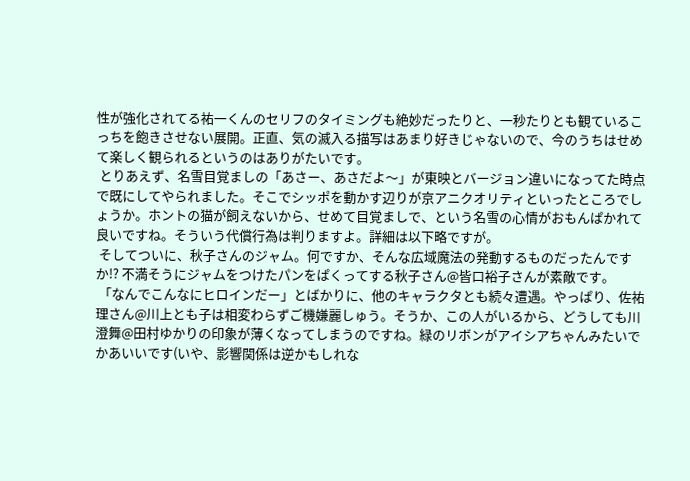性が強化されてる祐一くんのセリフのタイミングも絶妙だったりと、一秒たりとも観ているこっちを飽きさせない展開。正直、気の滅入る描写はあまり好きじゃないので、今のうちはせめて楽しく観られるというのはありがたいです。
 とりあえず、名雪目覚ましの「あさー、あさだよ〜」が東映とバージョン違いになってた時点で既にしてやられました。そこでシッポを動かす辺りが京アニクオリティといったところでしょうか。ホントの猫が飼えないから、せめて目覚ましで、という名雪の心情がおもんぱかれて良いですね。そういう代償行為は判りますよ。詳細は以下略ですが。
 そしてついに、秋子さんのジャム。何ですか、そんな広域魔法の発動するものだったんですか!? 不満そうにジャムをつけたパンをぱくってする秋子さん@皆口裕子さんが素敵です。
 「なんでこんなにヒロインだー」とばかりに、他のキャラクタとも続々遭遇。やっぱり、佐祐理さん@川上とも子は相変わらずご機嫌麗しゅう。そうか、この人がいるから、どうしても川澄舞@田村ゆかりの印象が薄くなってしまうのですね。緑のリボンがアイシアちゃんみたいでかあいいです(いや、影響関係は逆かもしれな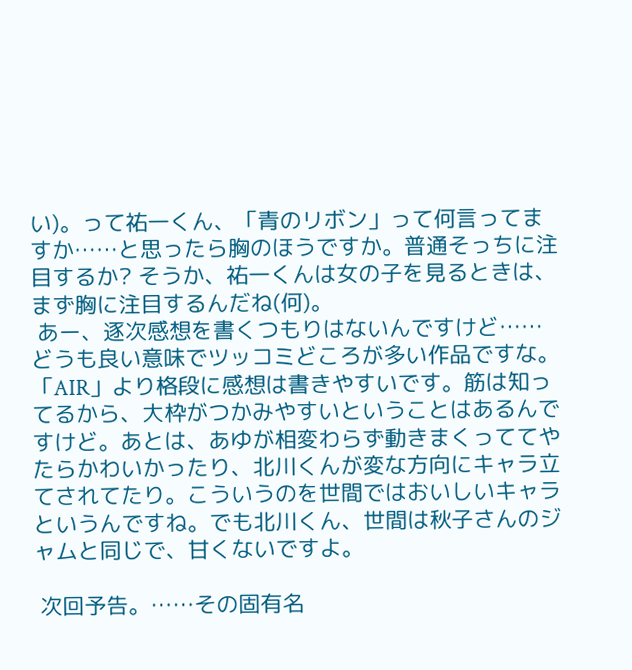い)。って祐一くん、「青のリボン」って何言ってますか……と思ったら胸のほうですか。普通そっちに注目するか? そうか、祐一くんは女の子を見るときは、まず胸に注目するんだね(何)。
 あー、逐次感想を書くつもりはないんですけど……どうも良い意味でツッコミどころが多い作品ですな。「AIR」より格段に感想は書きやすいです。筋は知ってるから、大枠がつかみやすいということはあるんですけど。あとは、あゆが相変わらず動きまくっててやたらかわいかったり、北川くんが変な方向にキャラ立てされてたり。こういうのを世間ではおいしいキャラというんですね。でも北川くん、世間は秋子さんのジャムと同じで、甘くないですよ。

 次回予告。……その固有名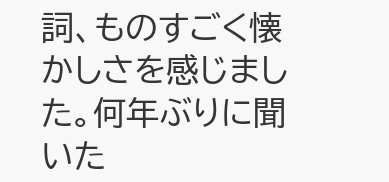詞、ものすごく懐かしさを感じました。何年ぶりに聞いた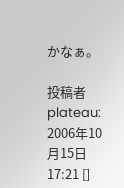かなぁ。

投稿者plateau: 2006年10月15日 17:21 []